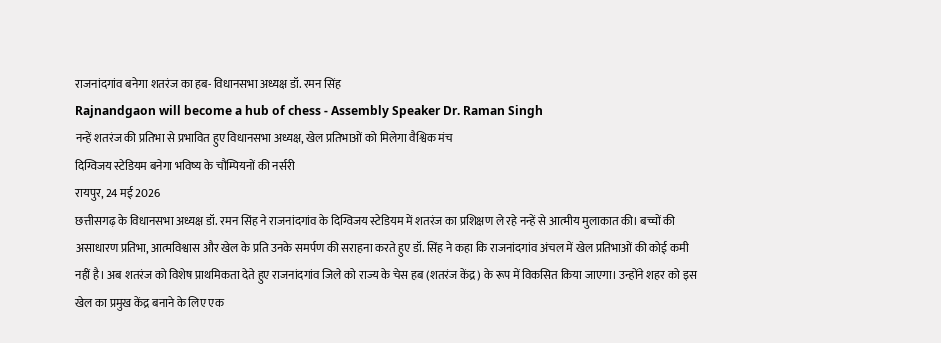राजनांदगांव बनेगा शतरंज का हब- विधानसभा अध्यक्ष डॉ. रमन सिंह
Rajnandgaon will become a hub of chess - Assembly Speaker Dr. Raman Singh
नन्हें शतरंज की प्रतिभा से प्रभावित हुए विधानसभा अध्यक्ष, खेल प्रतिभाओं को मिलेगा वैश्विक मंच
दिग्विजय स्टेडियम बनेगा भविष्य के चौम्पियनों की नर्सरी
रायपुर, 24 मई 2026
छत्तीसगढ़ के विधानसभा अध्यक्ष डॉ. रमन सिंह ने राजनांदगांव के दिग्विजय स्टेडियम में शतरंज का प्रशिक्षण ले रहे नन्हें से आत्मीय मुलाकात की। बच्चों की असाधारण प्रतिभा, आत्मविश्वास और खेल के प्रति उनके समर्पण की सराहना करते हुए डॉ. सिंह ने कहा कि राजनांदगांव अंचल में खेल प्रतिभाओं की कोई कमी नहीं है। अब शतरंज को विशेष प्राथमिकता देते हुए राजनांदगांव जिले को राज्य के चेस हब (शतरंज केंद्र) के रूप में विकसित किया जाएगा। उन्होंने शहर को इस खेल का प्रमुख केंद्र बनाने के लिए एक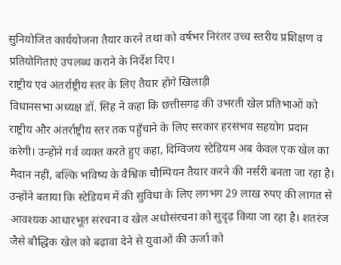सुनियोजित कार्ययोजना तैयार करने तथा को वर्षभर निरंतर उच्च स्तरीय प्रशिक्षण व प्रतियोगिताएं उपलब्ध कराने के निर्देश दिए।
राष्ट्रीय एवं अंतर्राष्ट्रीय स्तर के लिए तैयार होंगे खिलाड़ी
विधानसभा अध्यक्ष डॉ. सिंह ने कहा कि छत्तीसगढ़ की उभरती खेल प्रतिभाओं को राष्ट्रीय और अंतर्राष्ट्रीय स्तर तक पहुँचाने के लिए सरकार हरसंभव सहयोग प्रदान करेगी। उन्होंने गर्व व्यक्त करते हुए कहा, दिग्विजय स्टेडियम अब केवल एक खेल का मैदान नहीं, बल्कि भविष्य के वैश्विक चौम्पियन तैयार करने की नर्सरी बनता जा रहा है। उन्होंने बताया कि स्टेडियम में की सुविधा के लिए लगभग 29 लाख रुपए की लागत से आवश्यक आधारभूत संरचना व खेल अधोसंरचना को सुदृढ़ किया जा रहा है। शतरंज जैसे बौद्धिक खेल को बढ़ावा देने से युवाओं की ऊर्जा को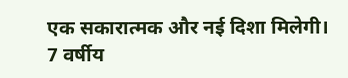एक सकारात्मक और नई दिशा मिलेगी।
7 वर्षीय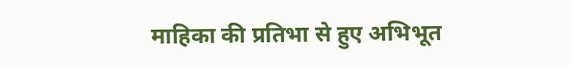माहिका की प्रतिभा से हुए अभिभूत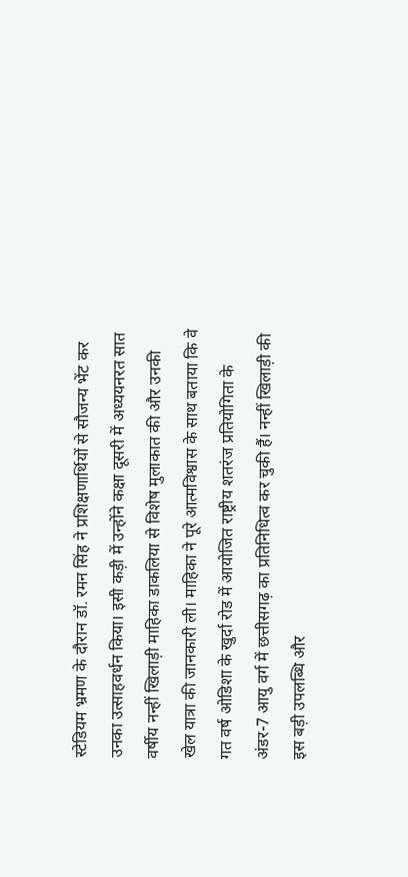स्टेडियम भ्रमण के दौरान डॉ. रमन सिंह ने प्रशिक्षणार्थियों से सौजन्य भेंट कर उनका उत्साहवर्धन किया। इसी कड़ी में उन्होंने कक्षा दूसरी में अध्ययनरत सात वर्षीय नन्हीं खिलाड़ी माहिका डाकलिया से विशेष मुलाकात की और उनकी खेल यात्रा की जानकारी ली। माहिका ने पूरे आत्मविश्वास के साथ बताया कि वे गत वर्ष ओडिशा के खुर्दा रोड में आयोजित राष्ट्रीय शतरंज प्रतियोगिता के अंडर-7 आयु वर्ग में छत्तीसगढ़ का प्रतिनिधित्व कर चुकी हैं। नन्हीं खिलाड़ी की इस बड़ी उपलब्धि और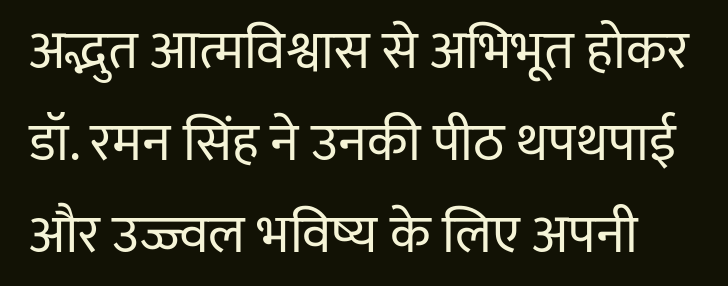अद्भुत आत्मविश्वास से अभिभूत होकर डॉ. रमन सिंह ने उनकी पीठ थपथपाई और उज्ज्वल भविष्य के लिए अपनी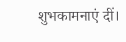शुभकामनाएं दीं।